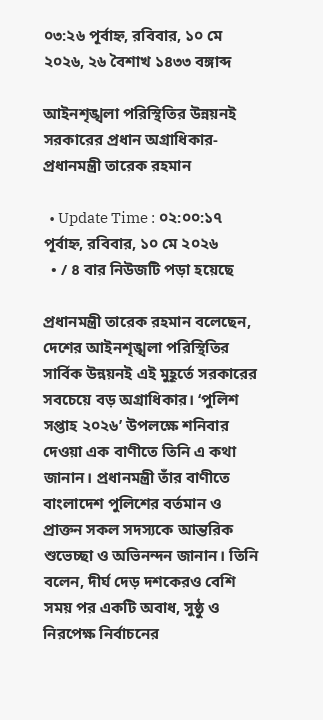০৩:২৬ পূর্বাহ্ন, রবিবার, ১০ মে ২০২৬, ২৬ বৈশাখ ১৪৩৩ বঙ্গাব্দ

আইনশৃঙ্খলা পরিস্থিতির উন্নয়নই সরকারের প্রধান অগ্রাধিকার- প্রধানমন্ত্রী তারেক রহমান

  • Update Time : ০২:০০:১৭ পূর্বাহ্ন, রবিবার, ১০ মে ২০২৬
  • / ৪ বার নিউজটি পড়া হয়েছে

প্রধানমন্ত্রী তারেক রহমান বলেছেন, দেশের আইনশৃঙ্খলা পরিস্থিতির সার্বিক উন্নয়নই এই মুহূর্তে সরকারের সবচেয়ে বড় অগ্রাধিকার। ‘পুলিশ সপ্তাহ ২০২৬’ উপলক্ষে শনিবার দেওয়া এক বাণীতে তিনি এ কথা জানান। প্রধানমন্ত্রী তাঁর বাণীতে বাংলাদেশ পুলিশের বর্তমান ও প্রাক্তন সকল সদস্যকে আন্তরিক শুভেচ্ছা ও অভিনন্দন জানান। তিনি বলেন, দীর্ঘ দেড় দশকেরও বেশি সময় পর একটি অবাধ, সুষ্ঠু ও নিরপেক্ষ নির্বাচনের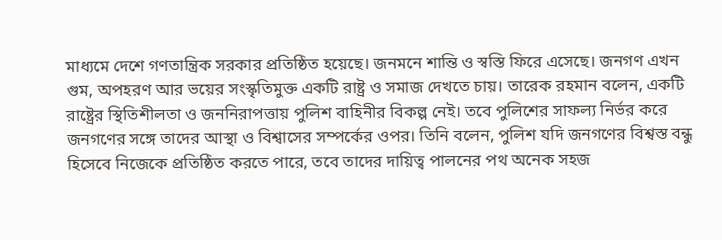মাধ্যমে দেশে গণতান্ত্রিক সরকার প্রতিষ্ঠিত হয়েছে। জনমনে শান্তি ও স্বস্তি ফিরে এসেছে। জনগণ এখন গুম, অপহরণ আর ভয়ের সংস্কৃতিমুক্ত একটি রাষ্ট্র ও সমাজ দেখতে চায়। তারেক রহমান বলেন, একটি রাষ্ট্রের স্থিতিশীলতা ও জননিরাপত্তায় পুলিশ বাহিনীর বিকল্প নেই। তবে পুলিশের সাফল্য নির্ভর করে জনগণের সঙ্গে তাদের আস্থা ও বিশ্বাসের সম্পর্কের ওপর। তিনি বলেন, পুলিশ যদি জনগণের বিশ্বস্ত বন্ধু হিসেবে নিজেকে প্রতিষ্ঠিত করতে পারে, তবে তাদের দায়িত্ব পালনের পথ অনেক সহজ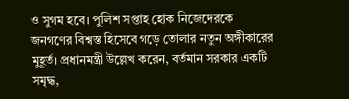ও সুগম হবে। পুলিশ সপ্তাহ হোক নিজেদেরকে জনগণের বিশ্বস্ত হিসেবে গড়ে তোলার নতুন অঙ্গীকারের মুহূর্ত। প্রধানমন্ত্রী উল্লেখ করেন, বর্তমান সরকার একটি সমৃদ্ধ,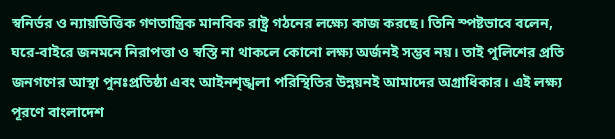স্বনির্ভর ও ন্যায়ভিত্তিক গণতান্ত্রিক মানবিক রাষ্ট্র গঠনের লক্ষ্যে কাজ করছে। তিনি স্পষ্টভাবে বলেন, ঘরে-বাইরে জনমনে নিরাপত্তা ও স্বস্তি না থাকলে কোনো লক্ষ্য অর্জনই সম্ভব নয়। তাই পুলিশের প্রতি জনগণের আস্থা পুনঃপ্রতিষ্ঠা এবং আইনশৃঙ্খলা পরিস্থিতির উন্নয়নই আমাদের অগ্রাধিকার। এই লক্ষ্য পূরণে বাংলাদেশ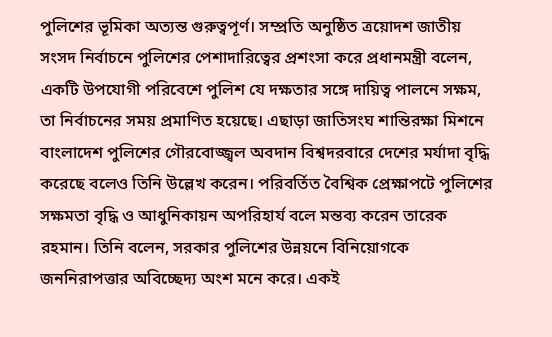পুলিশের ভূমিকা অত্যন্ত গুরুত্বপূর্ণ। সম্প্রতি অনুষ্ঠিত ত্রয়োদশ জাতীয় সংসদ নির্বাচনে পুলিশের পেশাদারিত্বের প্রশংসা করে প্রধানমন্ত্রী বলেন, একটি উপযোগী পরিবেশে পুলিশ যে দক্ষতার সঙ্গে দায়িত্ব পালনে সক্ষম, তা নির্বাচনের সময় প্রমাণিত হয়েছে। এছাড়া জাতিসংঘ শান্তিরক্ষা মিশনে বাংলাদেশ পুলিশের গৌরবোজ্জ্বল অবদান বিশ্বদরবারে দেশের মর্যাদা বৃদ্ধি করেছে বলেও তিনি উল্লেখ করেন। পরিবর্তিত বৈশ্বিক প্রেক্ষাপটে পুলিশের সক্ষমতা বৃদ্ধি ও আধুনিকায়ন অপরিহার্য বলে মন্তব্য করেন তারেক রহমান। তিনি বলেন, সরকার পুলিশের উন্নয়নে বিনিয়োগকে জননিরাপত্তার অবিচ্ছেদ্য অংশ মনে করে। একই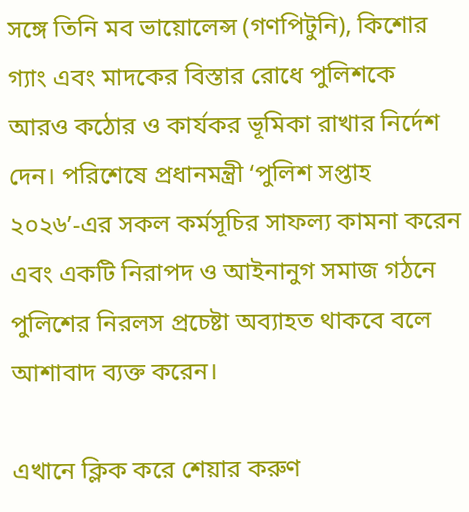সঙ্গে তিনি মব ভায়োলেন্স (গণপিটুনি), কিশোর গ্যাং এবং মাদকের বিস্তার রোধে পুলিশকে আরও কঠোর ও কার্যকর ভূমিকা রাখার নির্দেশ দেন। পরিশেষে প্রধানমন্ত্রী ‘পুলিশ সপ্তাহ ২০২৬’-এর সকল কর্মসূচির সাফল্য কামনা করেন এবং একটি নিরাপদ ও আইনানুগ সমাজ গঠনে পুলিশের নিরলস প্রচেষ্টা অব্যাহত থাকবে বলে আশাবাদ ব্যক্ত করেন।

এখানে ক্লিক করে শেয়ার করুণ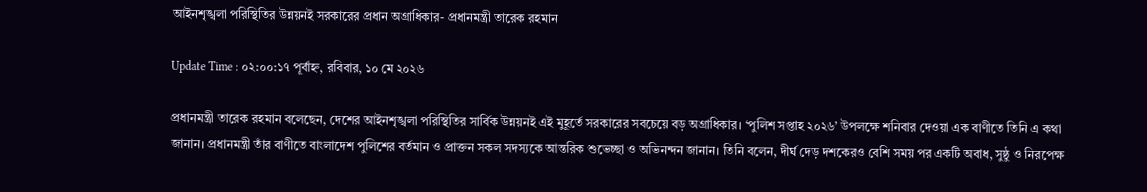আইনশৃঙ্খলা পরিস্থিতির উন্নয়নই সরকারের প্রধান অগ্রাধিকার- প্রধানমন্ত্রী তারেক রহমান

Update Time : ০২:০০:১৭ পূর্বাহ্ন, রবিবার, ১০ মে ২০২৬

প্রধানমন্ত্রী তারেক রহমান বলেছেন, দেশের আইনশৃঙ্খলা পরিস্থিতির সার্বিক উন্নয়নই এই মুহূর্তে সরকারের সবচেয়ে বড় অগ্রাধিকার। ‘পুলিশ সপ্তাহ ২০২৬’ উপলক্ষে শনিবার দেওয়া এক বাণীতে তিনি এ কথা জানান। প্রধানমন্ত্রী তাঁর বাণীতে বাংলাদেশ পুলিশের বর্তমান ও প্রাক্তন সকল সদস্যকে আন্তরিক শুভেচ্ছা ও অভিনন্দন জানান। তিনি বলেন, দীর্ঘ দেড় দশকেরও বেশি সময় পর একটি অবাধ, সুষ্ঠু ও নিরপেক্ষ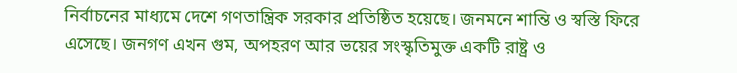নির্বাচনের মাধ্যমে দেশে গণতান্ত্রিক সরকার প্রতিষ্ঠিত হয়েছে। জনমনে শান্তি ও স্বস্তি ফিরে এসেছে। জনগণ এখন গুম, অপহরণ আর ভয়ের সংস্কৃতিমুক্ত একটি রাষ্ট্র ও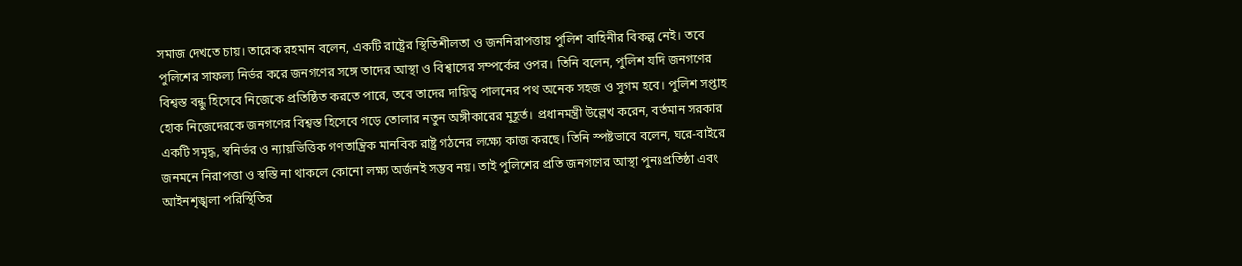সমাজ দেখতে চায়। তারেক রহমান বলেন, একটি রাষ্ট্রের স্থিতিশীলতা ও জননিরাপত্তায় পুলিশ বাহিনীর বিকল্প নেই। তবে পুলিশের সাফল্য নির্ভর করে জনগণের সঙ্গে তাদের আস্থা ও বিশ্বাসের সম্পর্কের ওপর। তিনি বলেন, পুলিশ যদি জনগণের বিশ্বস্ত বন্ধু হিসেবে নিজেকে প্রতিষ্ঠিত করতে পারে, তবে তাদের দায়িত্ব পালনের পথ অনেক সহজ ও সুগম হবে। পুলিশ সপ্তাহ হোক নিজেদেরকে জনগণের বিশ্বস্ত হিসেবে গড়ে তোলার নতুন অঙ্গীকারের মুহূর্ত। প্রধানমন্ত্রী উল্লেখ করেন, বর্তমান সরকার একটি সমৃদ্ধ, স্বনির্ভর ও ন্যায়ভিত্তিক গণতান্ত্রিক মানবিক রাষ্ট্র গঠনের লক্ষ্যে কাজ করছে। তিনি স্পষ্টভাবে বলেন, ঘরে-বাইরে জনমনে নিরাপত্তা ও স্বস্তি না থাকলে কোনো লক্ষ্য অর্জনই সম্ভব নয়। তাই পুলিশের প্রতি জনগণের আস্থা পুনঃপ্রতিষ্ঠা এবং আইনশৃঙ্খলা পরিস্থিতির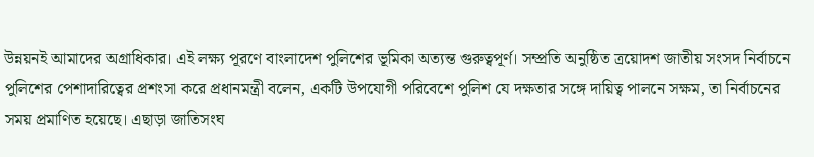উন্নয়নই আমাদের অগ্রাধিকার। এই লক্ষ্য পূরণে বাংলাদেশ পুলিশের ভূমিকা অত্যন্ত গুরুত্বপূর্ণ। সম্প্রতি অনুষ্ঠিত ত্রয়োদশ জাতীয় সংসদ নির্বাচনে পুলিশের পেশাদারিত্বের প্রশংসা করে প্রধানমন্ত্রী বলেন, একটি উপযোগী পরিবেশে পুলিশ যে দক্ষতার সঙ্গে দায়িত্ব পালনে সক্ষম, তা নির্বাচনের সময় প্রমাণিত হয়েছে। এছাড়া জাতিসংঘ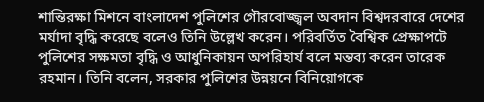শান্তিরক্ষা মিশনে বাংলাদেশ পুলিশের গৌরবোজ্জ্বল অবদান বিশ্বদরবারে দেশের মর্যাদা বৃদ্ধি করেছে বলেও তিনি উল্লেখ করেন। পরিবর্তিত বৈশ্বিক প্রেক্ষাপটে পুলিশের সক্ষমতা বৃদ্ধি ও আধুনিকায়ন অপরিহার্য বলে মন্তব্য করেন তারেক রহমান। তিনি বলেন, সরকার পুলিশের উন্নয়নে বিনিয়োগকে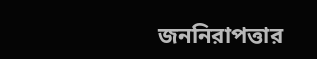জননিরাপত্তার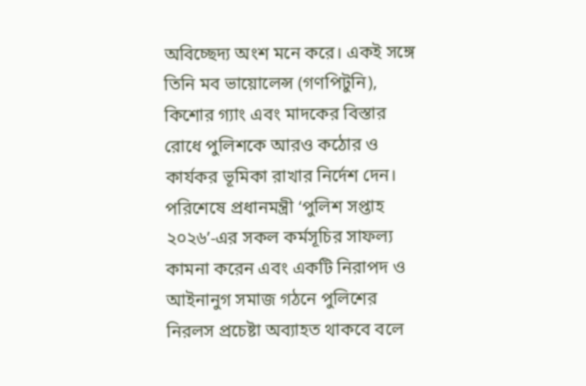অবিচ্ছেদ্য অংশ মনে করে। একই সঙ্গে তিনি মব ভায়োলেন্স (গণপিটুনি), কিশোর গ্যাং এবং মাদকের বিস্তার রোধে পুলিশকে আরও কঠোর ও কার্যকর ভূমিকা রাখার নির্দেশ দেন। পরিশেষে প্রধানমন্ত্রী ‘পুলিশ সপ্তাহ ২০২৬’-এর সকল কর্মসূচির সাফল্য কামনা করেন এবং একটি নিরাপদ ও আইনানুগ সমাজ গঠনে পুলিশের নিরলস প্রচেষ্টা অব্যাহত থাকবে বলে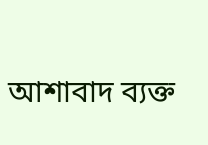আশাবাদ ব্যক্ত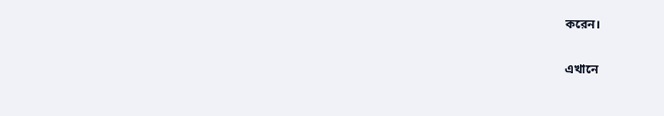করেন।

এখানে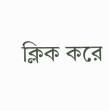ক্লিক করে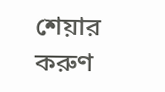শেয়ার করুণ